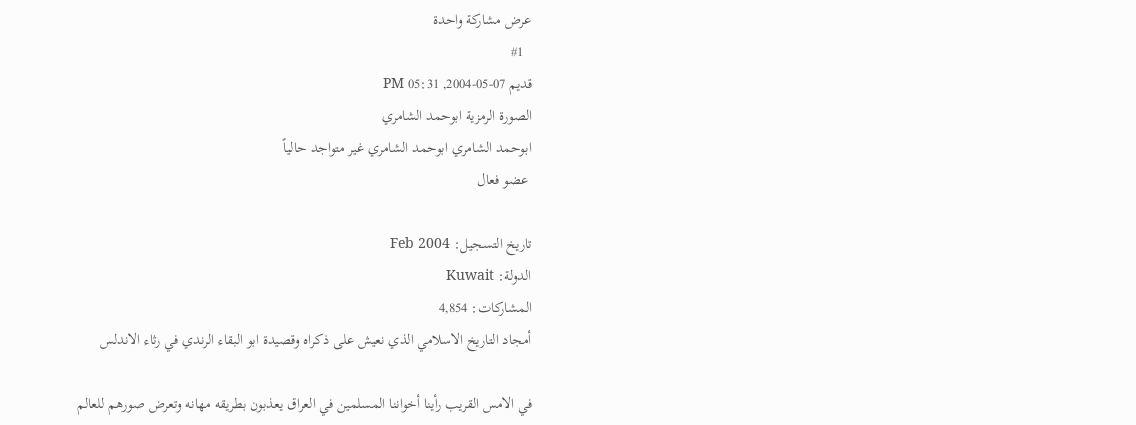عرض مشاركة واحدة
  #1
قديم 07-05-2004, 05:31 PM
الصورة الرمزية ابوحمد الشامري
ابوحمد الشامري ابوحمد الشامري غير متواجد حالياً
 عضو فعال

تاريخ التسجيل: Feb 2004
الدولة: Kuwait
المشاركات: 4,854
أمجاد التاريخ الاسلامي الذي نعيش على ذكراه وقصيدة ابو البقاء الرندي في رثاء الاندلس

في الامس القريب رأينا أخواننا المسلمين في العراق يعذبون بطريقه مهانه وتعرض صورهم للعالم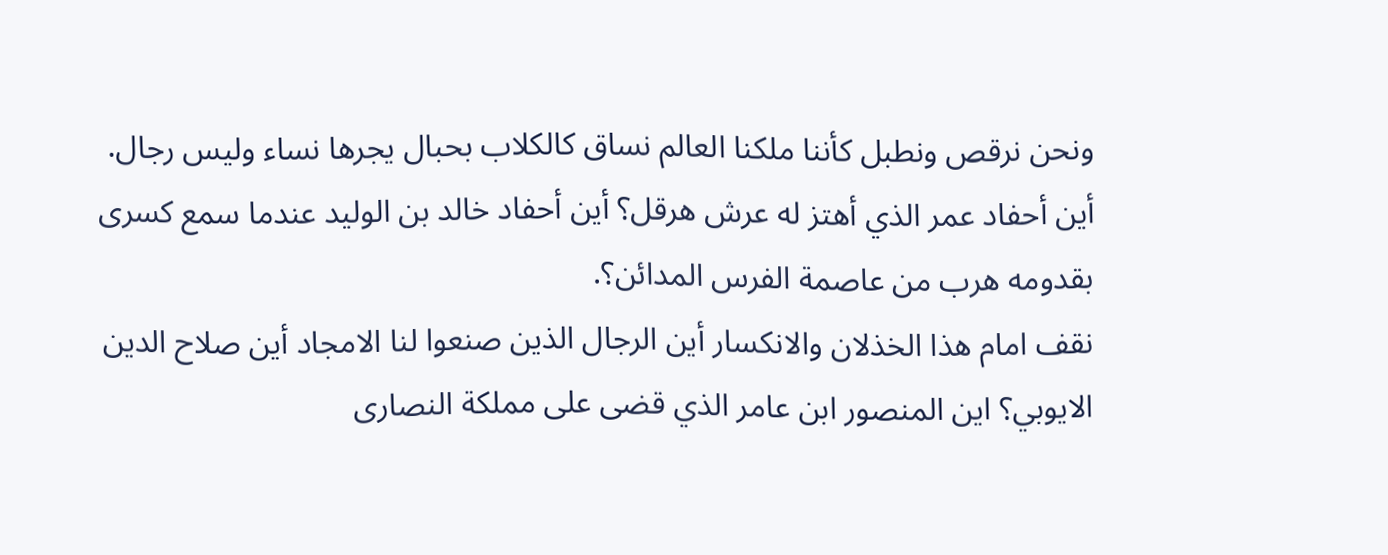ونحن نرقص ونطبل كأننا ملكنا العالم نساق كالكلاب بحبال يجرها نساء وليس رجال.
أين أحفاد عمر الذي أهتز له عرش هرقل؟ أين أحفاد خالد بن الوليد عندما سمع كسرى بقدومه هرب من عاصمة الفرس المدائن؟.
نقف امام هذا الخذلان والانكسار أين الرجال الذين صنعوا لنا الامجاد أين صلاح الدين الايوبي؟ اين المنصور ابن عامر الذي قضى على مملكة النصارى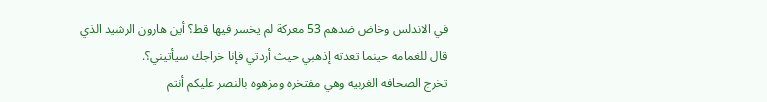في الاندلس وخاض ضدهم 53 معركة لم يخسر فيها قط؟ أين هارون الرشيد الذي قال للغمامه حينما تعدته إذهبي حيث أردتي فإنا خراجك سيأتيني؟.
تخرج الصحافه الغربيه وهي مفتخره ومزهوه بالنصر عليكم أنتم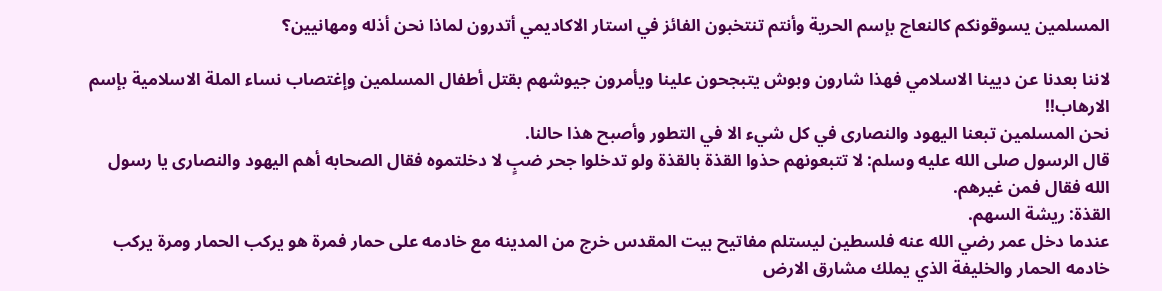المسلمين يسوقونكم كالنعاج بإسم الحرية وأنتم تنتخبون الفائز في استار الاكاديمي أتدرون لماذا نحن أذله ومهانيين؟

لاننا بعدنا عن ديينا الاسلامي فهذا شارون وبوش يتبجحون علينا ويأمرون جيوشهم بقتل أطفال المسلمين وإغتصاب نساء الملة الاسلامية بإسم الارهاب!!
نحن المسلمين تبعنا اليهود والنصارى في كل شيء الا في التطور وأصبح هذا حالنا.
قال الرسول صلى الله عليه وسلم: لا تتبعونهم حذوا القذة بالقذة ولو تدخلوا جحر ضبٍ لا دخلتموه فقال الصحابه أهم اليهود والنصارى يا رسول الله فقال فمن غيرهم.
القذة: ريشة السهم.
عندما دخل عمر رضي الله عنه فلسطين ليستلم مفاتيح بيت المقدس خرج من المدينه مع خادمه على حمار فمرة هو يركب الحمار ومرة يركب خادمه الحمار والخليفة الذي يملك مشارق الارض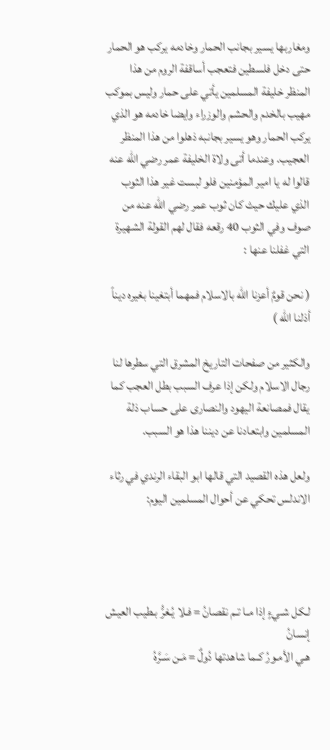ومغاربها يسير بجانب الحمار وخادمه يركب هو الحمار حتى دخل فلسطين فتعجب أساقفة الروم من هذا المنظر خليفة المسلمين يأتي على حمار وليس بموكب مهيب بالخدم والحشم والوزراء وايضا خادمه هو الذي يركب الحمار وهو يسير بجانبه ذهلوا من هذا المنظر العجيب. وعندما أتى ولاة الخليفة عمر رضي الله عنه قالوا له يا امير المؤمنين فلو لبست غير هذا الثوب الذي عليك حيث كان ثوب عمر رضي الله عنه من صوف وفي الثوب 40 رقعه فقال لهم القولة الشهيرة التي غفلنا عنها :

( نحن قومٌ أعزنا الله بالاسلام فمهما أبتغينا بغيره ديناً أذلنا الله )

والكثير من صفحات التاريخ المشرق التي سطرها لنا رجال الاسلام ولكن إذا عرف السبب بطل العجب كما يقال فمصانعة اليهود والنصارى على حساب ذلة المسلمين وابتعادنا عن ديننا هذا هو السبب.

ولعل هذه القصيد التي قالها ابو البقاء الرندي في رثاء الاندلس تحكي عن أحوال المسلمين اليوم:




لـكل شـيءٍ إذا مـا تـم نقصانُ = فـلا يُـغرُّ بـطيب العيش إنسانُ
هـي الأمـورُ كـما شاهدتها دُولٌ = مَـن سَـرَّهُ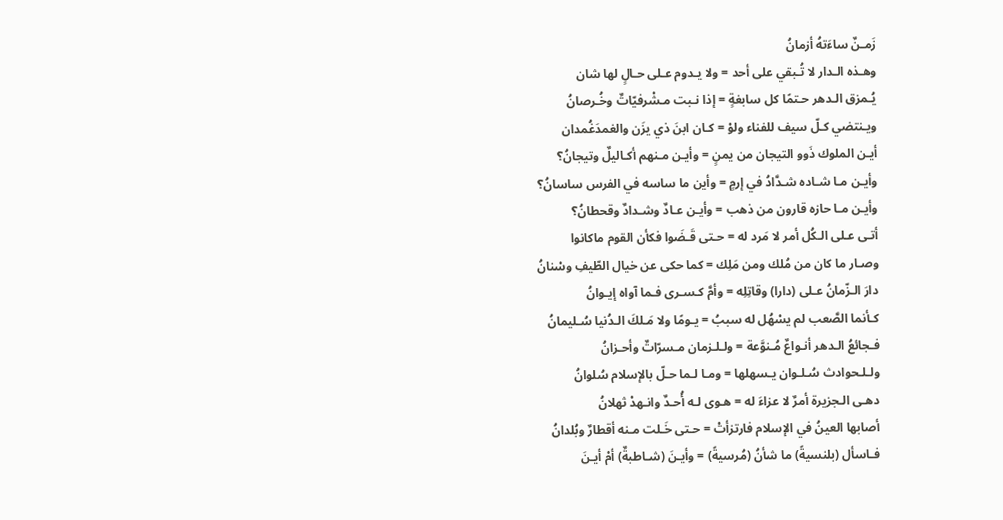زَمـنٌ ساءَتهُ أزمانُ
وهـذه الـدار لا تُـبقي على أحد = ولا يـدوم عـلى حـالٍ لها شان
يُـمزق الـدهر حـتمًا كل سابغةٍ = إذا نـبت مـشْرفيّاتٌ وخُـرصانُ
ويـنتضي كـلّ سيف للفناء ولوْ = كـان ابنَ ذي يزَن والغمدَغُمدان
أيـن الملوك ذَوو التيجان من يمنٍ = وأيـن مـنهم أكـاليلٌ وتيجانُ؟
وأيـن مـا شـاده شـدَّادُ في إرمٍ = وأين ما ساسه في الفرس ساسانُ؟
وأيـن مـا حازه قارون من ذهب = وأيـن عـادٌ وشـدادٌ وقحطانُ؟
أتـى عـلى الـكُل أمر لا مَرد له = حـتى قَـضَوا فكأن القوم ماكانوا
وصـار ما كان من مُلك ومن مَلِك = كما حكى عن خيال الطّيفِ وسْنانُ
دارَ الـزّمانُ عـلى (دارا) وقاتِلِه = وأمَّ كـسـرى فـما آواه إيـوانُ
كـأنما الصَّعب لم يسْهُل له سببُ = يـومًا ولا مَـلكَ الـدُنيا سُـليمانُ
فـجائعُ الـدهر أنـواعٌ مُـنوَّعة = ولـلـزمان مـسرّاتٌ وأحـزانُ
ولـلـحوادث سُـلـوان يـسهلها = ومـا لـما حـلّ بالإسلام سُلوانُ
دهـى الـجزيرة أمرٌ لا عزاءَ له = هـوى لـه أُحـدٌ وانـهدْ ثهلانُ
أصابها العينُ في الإسلام فارتزأتْ = حـتى خَـلت مـنه أقطارٌ وبُلدانُ
فـاسأل (بلنسيةً) ما شأنُ (مُرسيةً) = وأيـنَ (شـاطبةٌ) أمْ أيـنَ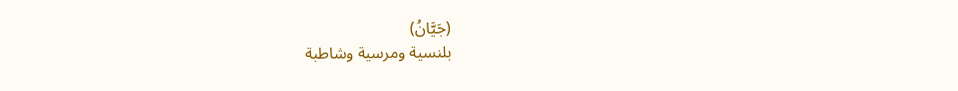(جَيَّانُ)
بلنسية ومرسية وشاطبة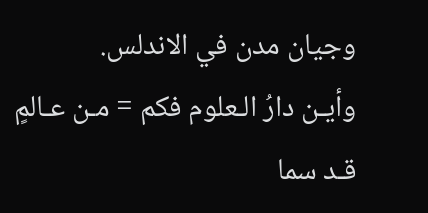وجيان مدن في الاندلس.
وأيـن دارُ الـعلوم فكم = مـن عـالمٍ قـد سما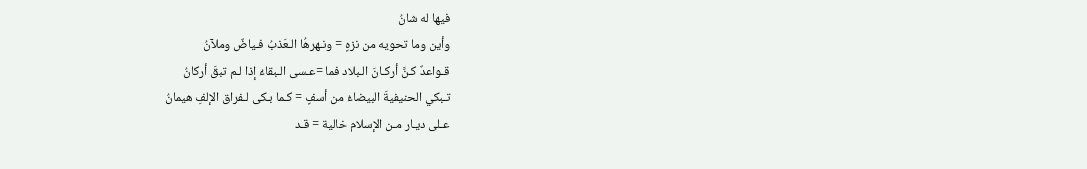فيها له شانُ
وأين وما تحويه من نزهٍ = ونـهرهُا الـعَذبُ فـياضٌ وملآنُ
قـواعدٌ كـنَّ أركـانَ الـبلاد فما =عـسى الـبقاءُ إذا لـم تبقَ أركانُ
تـبكي الحنيفيةَ البيضاءُ من أسفٍ = كـما بـكى لـفراق الإلفِ هيمانُ
عـلى ديـار مـن الإسلام خالية = قـد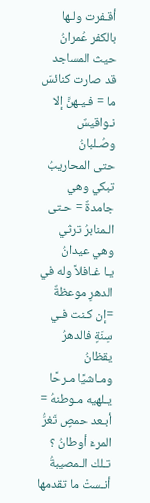أقـفرت ولـها بالكفر عُمرانُ
حيث المساجد قد صارت كنائسَ ما = فـيـهنَّ إلا نـواقيسٌ وصُـلبانُ
حتى المحاريبُ تبكي وهي جامدةٌ = حـتى الـمنابرُ ترثي وهي عيدانُ
يـا غـافلاً وله في الدهرِ موعظةٌ =إن كـنت فـي سِنَةٍ فالدهرُ يقظانُ
ومـاشيًا مـرحًا يـلهيه مـوطنهُ = أبـعد حمصٍ تَغرُّ المرءَ أوطانُ ؟
تـلك الـمصيبةُ أنـستْ ما تقدمها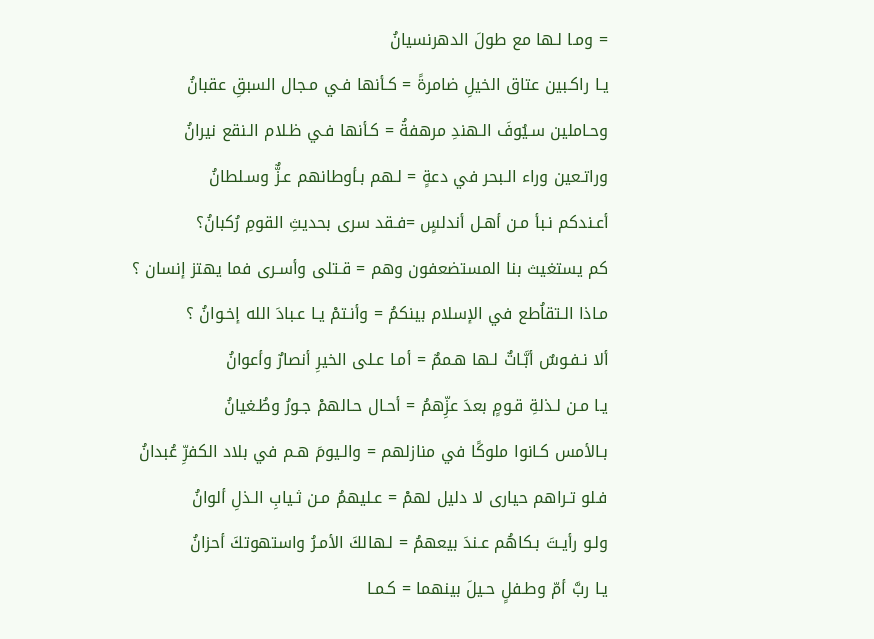= ومـا لـها مع طولَ الدهرنسيانُ
يـا راكـبين عتاق الخيلِ ضامرةً = كـأنها فـي مـجال السبقِ عقبانُ
وحـاملين سـيُوفَ الـهندِ مرهفةُ = كـأنها فـي ظـلام الـنقع نيرانُ
وراتـعين وراء الـبحر في دعةٍ = لـهم بـأوطانهم عـزٌّ وسـلطانُ
أعـندكم نـبأ مـن أهـل أندلسٍ =فـقد سرى بحديثِ القومِ رُكبانُ؟
كم يستغيث بنا المستضعفون وهم = قـتلى وأسـرى فما يهتز إنسان ؟
مـاذا الـتقاُطع في الإسلام بينكمُ = وأنـتمْ يـا عـبادَ الله إخـوانُ ؟
ألا نـفـوسٌ أبَّـاتٌ لـها هـممٌ = أمـا عـلى الخيرِ أنصارٌ وأعوانُ
يـا مـن لـذلةِ قـومٍ بعدَ عزِّهمُ = أحـال حـالهمْ جـورُ وطُـغيانُ
بـالأمس كـانوا ملوكًا في منازلهم = والـيومَ هـم في بلاد الكفرِّ عُبدانُ
فـلو تـراهم حيارى لا دليل لهمْ = عـليهمُ مـن ثـيابِ الـذلِ ألوانُ
ولـو رأيـتَ بـكاهُم عـندَ بيعهمُ = لـهالكَ الأمـرُ واستهوتكَ أحزانُ
يـا ربَّ أمّ وطـفلٍ حـيلَ بينهما = كـمـا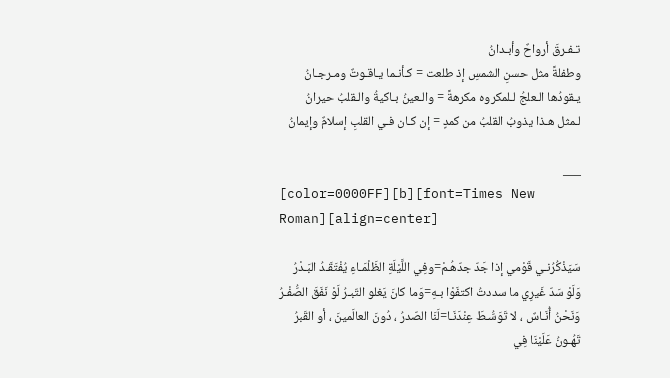تـفـرقَ أرواحٌ وأبـدانُ
وطفلةً مثل حسنِ الشمسِ إذ طلعت = كـأنـما يـاقـوتٌ ومـرجـانُ
يـقودُها الـعلجُ لـلمكروه مكرهةً = والـعينُ بـاكيةُ والـقلبُ حيرانُ
لـمثل هـذا يذوبُ القلبُ من كمدٍ = إن كـان فـي القلبِ إسلامٌ وإيمانُ

___
[color=0000FF][b][font=Times New Roman][align=center]

سَيَذْكُرُنـي قَوْمي إذا جَدّ جدّهُـمْ=وفِي اللَّيْلَةِ الظَلْمَـاءِ يُفْتَقَـدُ البَـدْرُ
وَلَوْ سَدّ غَيرِي ما سددتُ اكتفَوْا بـهِ=وَما كانَ يَغلو التّبـرُ لَوْ نَفَقَ الصُّفْـرُ
وَنَحْنُ أُنَـاسٌ ، لا تَوَسُّـطَ عِنْدَنَـا=لَنَا الصّدرُ ، دُونَ العالَمينَ ، أو القَبرُ
تَهُـونُ عَلَيْنَا فِي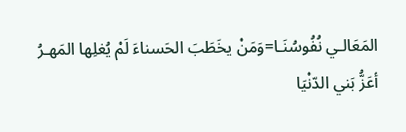المَعَالـي نُفُوسُنَـا=وَمَنْ يخَطَبَ الحَسناءَ لَمْ يُغلِها المَهـرُ
أعَزُّ بَني الدّنْيَا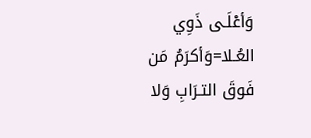وَأعْلَـى ذَوِي العُـلا=وَأكرَمُ مَن فَوقَ التـرَابِ وَلا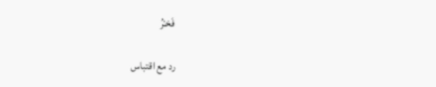فَخـْرُ

رد مع اقتباس